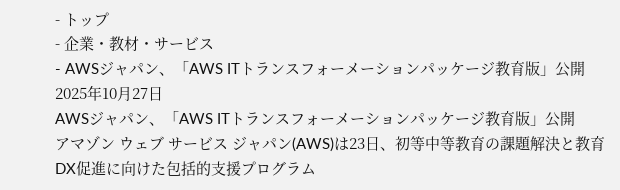- トップ
- 企業・教材・サービス
- AWSジャパン、「AWS ITトランスフォーメーションパッケージ教育版」公開
2025年10月27日
AWSジャパン、「AWS ITトランスフォーメーションパッケージ教育版」公開
アマゾン ウェブ サービス ジャパン(AWS)は23日、初等中等教育の課題解決と教育DX促進に向けた包括的支援プログラム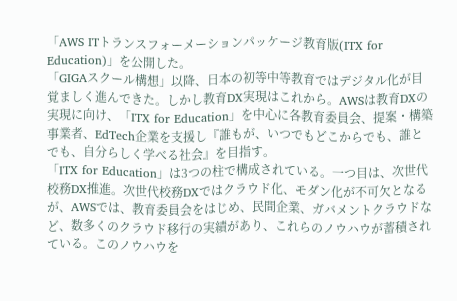「AWS ITトランスフォーメーションパッケージ教育版(ITX for Education)」を公開した。
「GIGAスクール構想」以降、日本の初等中等教育ではデジタル化が目覚ましく進んできた。しかし教育DX実現はこれから。AWSは教育DXの実現に向け、「ITX for Education」を中心に各教育委員会、提案・構築事業者、EdTech企業を支援し『誰もが、いつでもどこからでも、誰とでも、自分らしく学べる社会』を目指す。
「ITX for Education」は3つの柱で構成されている。一つ目は、次世代校務DX推進。次世代校務DXではクラウド化、モダン化が不可欠となるが、AWSでは、教育委員会をはじめ、民間企業、ガバメントクラウドなど、数多くのクラウド移行の実績があり、これらのノウハウが蓄積されている。このノウハウを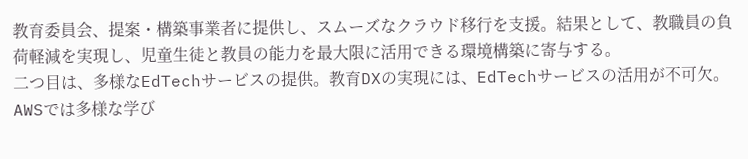教育委員会、提案・構築事業者に提供し、スムーズなクラウド移行を支援。結果として、教職員の負荷軽減を実現し、児童生徒と教員の能力を最大限に活用できる環境構築に寄与する。
二つ目は、多様なEdTechサービスの提供。教育DXの実現には、EdTechサービスの活用が不可欠。AWSでは多様な学び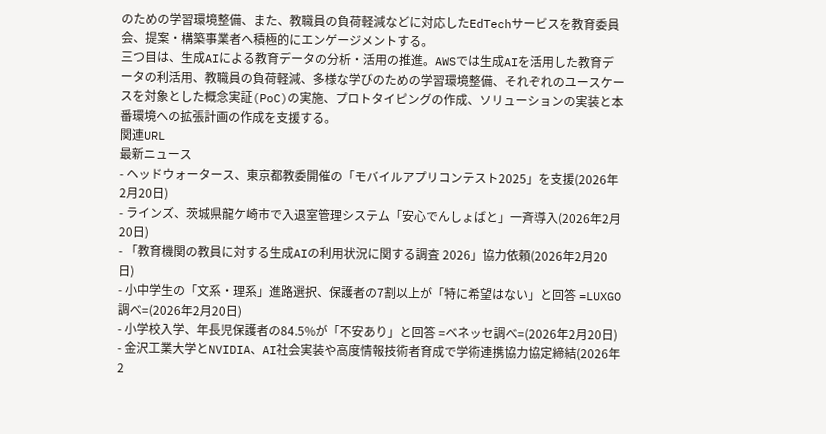のための学習環境整備、また、教職員の負荷軽減などに対応したEdTechサービスを教育委員会、提案・構築事業者へ積極的にエンゲージメントする。
三つ目は、生成AIによる教育データの分析・活用の推進。AWSでは生成AIを活用した教育データの利活用、教職員の負荷軽減、多様な学びのための学習環境整備、それぞれのユースケースを対象とした概念実証(PoC)の実施、プロトタイピングの作成、ソリューションの実装と本番環境への拡張計画の作成を支援する。
関連URL
最新ニュース
- ヘッドウォータース、東京都教委開催の「モバイルアプリコンテスト2025」を支援(2026年2月20日)
- ラインズ、茨城県龍ケ崎市で入退室管理システム「安心でんしょばと」一斉導入(2026年2月20日)
- 「教育機関の教員に対する生成AIの利用状況に関する調査 2026」協力依頼(2026年2月20日)
- 小中学生の「文系・理系」進路選択、保護者の7割以上が「特に希望はない」と回答 =LUXGO調べ=(2026年2月20日)
- 小学校入学、年長児保護者の84.5%が「不安あり」と回答 =ベネッセ調べ=(2026年2月20日)
- 金沢工業大学とNVIDIA、AI社会実装や高度情報技術者育成で学術連携協力協定締結(2026年2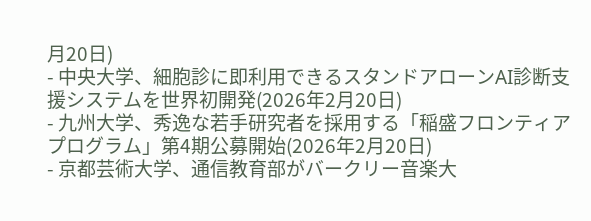月20日)
- 中央大学、細胞診に即利用できるスタンドアローンAI診断支援システムを世界初開発(2026年2月20日)
- 九州大学、秀逸な若手研究者を採用する「稲盛フロンティアプログラム」第4期公募開始(2026年2月20日)
- 京都芸術大学、通信教育部がバークリー音楽大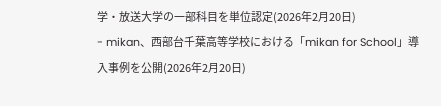学・放送大学の一部科目を単位認定(2026年2月20日)
- mikan、西部台千葉高等学校における「mikan for School」導入事例を公開(2026年2月20日)